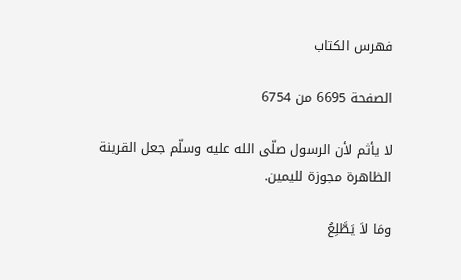فهرس الكتاب

الصفحة 6695 من 6754

لا يأثم لأن الرسول صلّى الله عليه وسلّم جعل القرينة الظاهرة مجوزة لليمين.

ومَا لاَ يَطَّلِعُ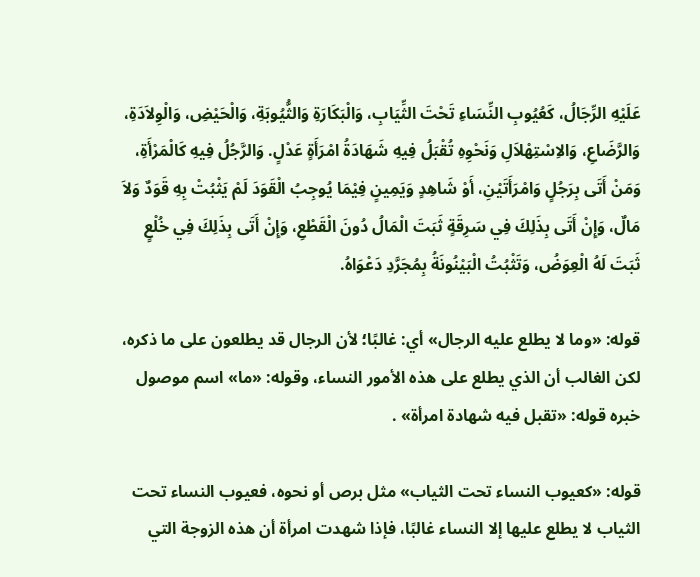عَلَيْهِ الرِّجَالُ، كَعُيُوبِ النِّسَاءِ تَحْتَ الثِّيَابِ، وَالْبَكَارَةِ وَالثُّيُوبَةِ، وَالْحَيْضِ، وَالْوِلاَدَةِ، وَالرَّضَاعِ، وَالاِسْتِهْلاَلِ وَنَحْوِهِ تُقْبَلُ فِيهِ شَهَادَةُ امْرَأَةٍ عَدْلٍ. وَالرَّجُلُ فِيهِ كَالْمَرْأَةِ، وَمَنْ أَتَى بِرَجُلٍ وَامْرَأَتَيْنِ، أَوْ شَاهِدٍ وَيَمِينٍ فِيْمَا يُوجِبُ الْقَوَدَ لَمْ يَثْبُتْ بِهِ قَوَدٌ وَلاَ مَالٌ، وَإِنْ أَتَى بِذَلِكَ فِي سَرِقَةٍ ثَبَتَ الْمَالُ دُونَ الْقَطْعِ، وَإِنْ أَتَى بِذَلِكَ فِي خُلْعٍ ثَبَتَ لَهُ الْعِوَضُ، وَتَثْبُتُ الْبَيْنُونَةُ بِمُجَرَّدِ دَعْوَاهُ.

قوله: «وما لا يطلع عليه الرجال» أي: غالبًا؛ لأن الرجال قد يطلعون على ما ذكره، لكن الغالب أن الذي يطلع على هذه الأمور النساء، وقوله: «ما» اسم موصول خبره قوله: «تقبل فيه شهادة امرأة» .

قوله: «كعيوب النساء تحت الثياب» مثل برص أو نحوه، فعيوب النساء تحت الثياب لا يطلع عليها إلا النساء غالبًا، فإذا شهدت امرأة أن هذه الزوجة التي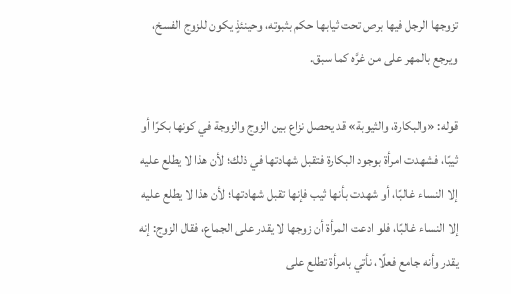تزوجها الرجل فيها برص تحت ثيابها حكم بثبوته، وحينئذٍ يكون للزوج الفسخ، ويرجع بالمهر على من غرَّه كما سبق.

قوله: «والبكارة، والثيوبة» قد يحصل نزاع بين الزوج والزوجة في كونها بكرًا أو ثيبًا، فشهدت امرأة بوجود البكارة فتقبل شهادتها في ذلك؛ لأن هذا لا يطلع عليه إلا النساء غالبًا، أو شهدت بأنها ثيب فإنها تقبل شهادتها؛ لأن هذا لا يطلع عليه إلا النساء غالبًا، فلو ادعت المرأة أن زوجها لا يقدر على الجماع، فقال الزوج: إنه يقدر وأنه جامع فعلًا، نأتي بامرأة تطلع على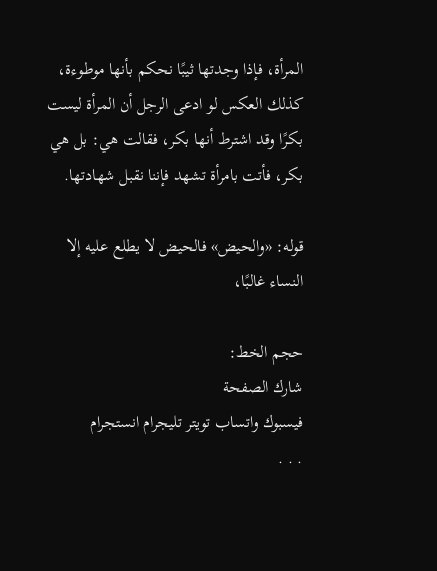المرأة، فإذا وجدتها ثيبًا نحكم بأنها موطوءة، كذلك العكس لو ادعى الرجل أن المرأة ليست بكرًا وقد اشترط أنها بكر، فقالت هي: بل هي بكر، فأتت بامرأة تشهد فإننا نقبل شهادتها.

قوله: «والحيض» فالحيض لا يطلع عليه إلا النساء غالبًا،

حجم الخط:
شارك الصفحة
فيسبوك واتساب تويتر تليجرام انستجرام
. . .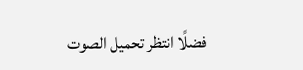فضلًا انتظر تحميل الصوت